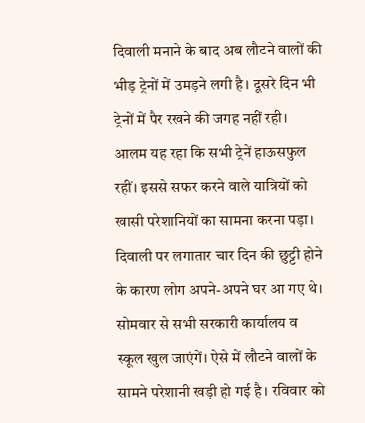दिवाली मनाने के बाद अब लौटने वालों की भीड़ ट्रेनों में उमड़ने लगी है। दूसरे दिन भी ट्रेनों में पैर रखने की जगह नहीं रही। आलम यह रहा कि सभी ट्रेनें हाऊसफुल रहीं। इससे सफर करने वाले यात्रियों को खासी परेशानियों का सामना करना पड़ा। दिवाली पर लगातार चार दिन की छुट्टी होने के कारण लोग अपने-अपने घर आ गए थे। सोमवार से सभी सरकारी कार्यालय व स्कूल खुल जाएंगें। ऐसे में लौटने वालों के सामने परेशानी खड़ी हो गई है। रविवार को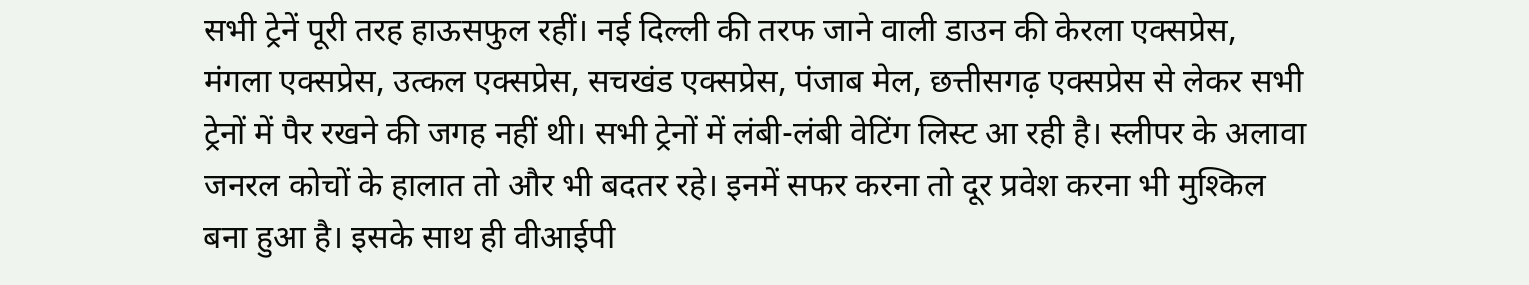सभी ट्रेनें पूरी तरह हाऊसफुल रहीं। नई दिल्ली की तरफ जाने वाली डाउन की केरला एक्सप्रेस, मंगला एक्सप्रेस, उत्कल एक्सप्रेस, सचखंड एक्सप्रेस, पंजाब मेल, छत्तीसगढ़ एक्सप्रेस से लेकर सभी ट्रेनों में पैर रखने की जगह नहीं थी। सभी ट्रेनों में लंबी-लंबी वेटिंग लिस्ट आ रही है। स्लीपर के अलावा जनरल कोचों के हालात तो और भी बदतर रहे। इनमें सफर करना तो दूर प्रवेश करना भी मुश्किल बना हुआ है। इसके साथ ही वीआईपी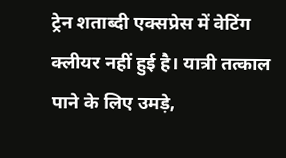ट्रेन शताब्दी एक्सप्रेस में वेटिंग क्लीयर नहीं हुई है। यात्री तत्काल पाने के लिए उमड़े,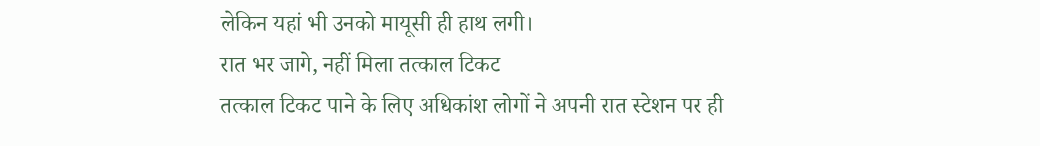लेकिन यहां भी उनको मायूसी ही हाथ लगी।
रात भर जागे, नहीं मिला तत्काल टिकट
तत्काल टिकट पाने के लिए अधिकांश लोगों ने अपनी रात स्टेशन पर ही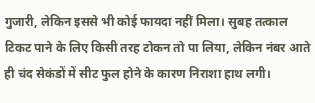गुजारी, लेकिन इससे भी कोई फायदा नहीं मिला। सुबह तत्काल टिकट पाने के लिए किसी तरह टोकन तो पा लिया, लेकिन नंबर आते ही चंद सेकंडों में सीट फुल होने के कारण निराशा हाथ लगी।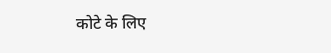कोटे के लिए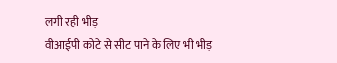लगी रही भीड़
वीआईपी कोटे से सीट पाने के लिए भी भीड़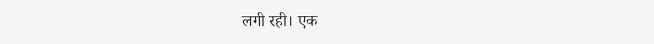लगी रही। एक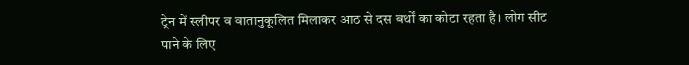ट्रेन में स्लीपर व वातानुकूलित मिलाकर आठ से दस बर्थों का कोटा रहता है। लोग सीट पाने के लिए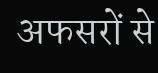अफसरों से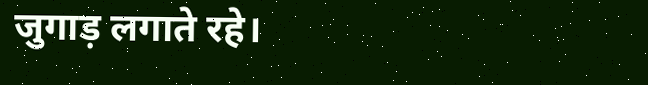जुगाड़ लगाते रहे।